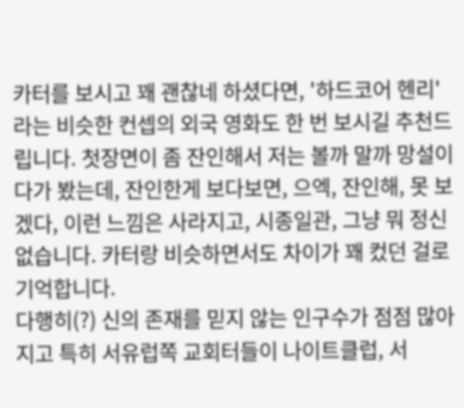카터를 보시고 꽤 괜찮네 하셨다면, '하드코어 헨리' 라는 비슷한 컨셉의 외국 영화도 한 번 보시길 추천드립니다. 첫장면이 좀 잔인해서 저는 볼까 말까 망설이다가 봤는데, 잔인한게 보다보면, 으엑, 잔인해, 못 보겠다, 이런 느낌은 사라지고, 시종일관, 그냥 뭐 정신없습니다. 카터랑 비슷하면서도 차이가 꽤 컸던 걸로 기억합니다.
다행히(?) 신의 존재를 믿지 않는 인구수가 점점 많아지고 특히 서유럽쪽 교회터들이 나이트클럽, 서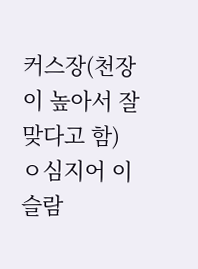커스장(천장이 높아서 잘 맞다고 함) ㅇ심지어 이슬람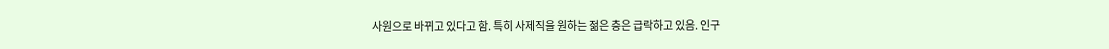사원으로 바뀌고 있다고 함. 특히 사제직을 원하는 젊은 층은 급락하고 있음. 인구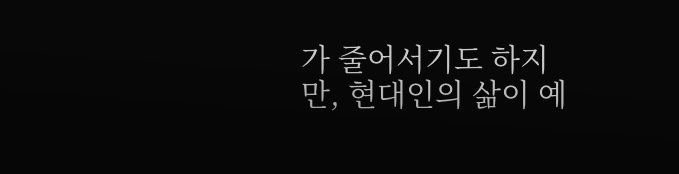가 줄어서기도 하지만, 현대인의 삶이 예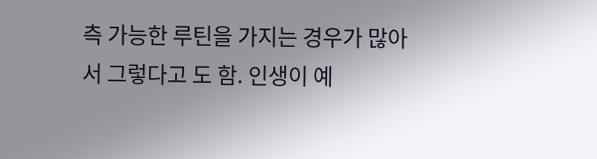측 가능한 루틴을 가지는 경우가 많아서 그렇다고 도 함. 인생이 예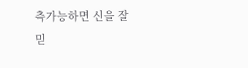측가능하면 신을 잘 믿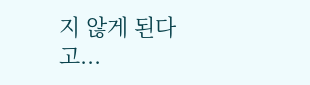지 않게 된다고...